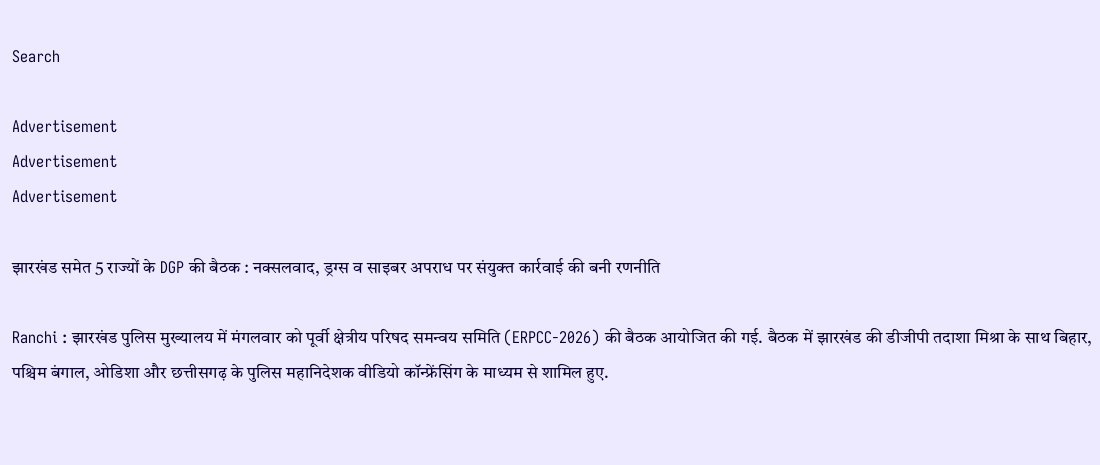Search

Advertisement
Advertisement
Advertisement

झारखंड समेत 5 राज्यों के DGP की बैठक : नक्सलवाद, ड्रग्स व साइबर अपराध पर संयुक्त कार्रवाई की बनी रणनीति

Ranchi : झारखंड पुलिस मुख्यालय में मंगलवार को पूर्वी क्षेत्रीय परिषद समन्वय समिति (ERPCC-2026) की बैठक आयोजित की गई. बैठक में झारखंड की डीजीपी तदाशा मिश्रा के साथ बिहार, पश्चिम बंगाल, ओडिशा और छत्तीसगढ़ के पुलिस महानिदेशक वीडियो कॉन्फ्रेंसिंग के माध्यम से शामिल हुए.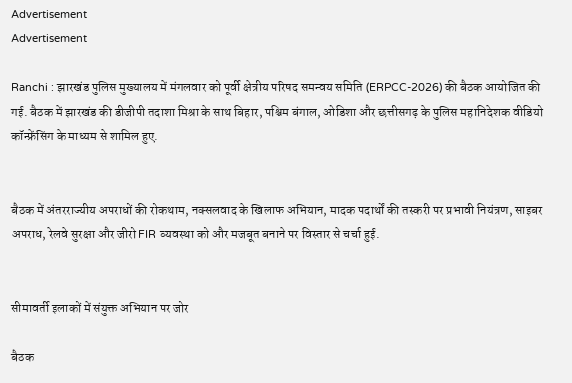Advertisement
Advertisement

Ranchi : झारखंड पुलिस मुख्यालय में मंगलवार को पूर्वी क्षेत्रीय परिषद समन्वय समिति (ERPCC-2026) की बैठक आयोजित की गई. बैठक में झारखंड की डीजीपी तदाशा मिश्रा के साथ बिहार, पश्चिम बंगाल, ओडिशा और छत्तीसगढ़ के पुलिस महानिदेशक वीडियो कॉन्फ्रेंसिंग के माध्यम से शामिल हुए.


बैठक में अंतरराज्यीय अपराधों की रोकथाम, नक्सलवाद के खिलाफ अभियान, मादक पदार्थों की तस्करी पर प्रभावी नियंत्रण, साइबर अपराध, रेलवे सुरक्षा और जीरो FIR व्यवस्था को और मजबूत बनाने पर विस्तार से चर्चा हुई.


सीमावर्ती इलाकों में संयुक्त अभियान पर जोर

बैठक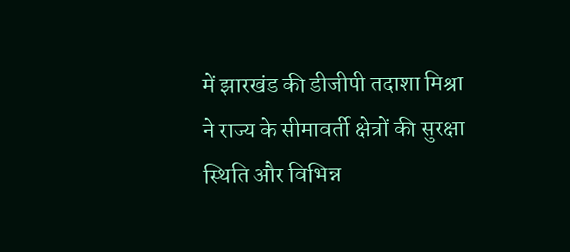में झारखंड की डीजीपी तदाशा मिश्रा ने राज्य के सीमावर्ती क्षेत्रों की सुरक्षा स्थिति और विभिन्न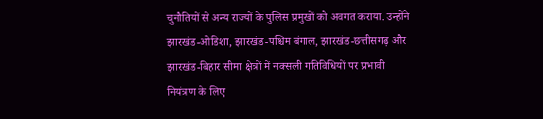चुनौतियों से अन्य राज्यों के पुलिस प्रमुखों को अवगत कराया. उन्होंने झारखंड-ओडिशा, झारखंड-पश्चिम बंगाल, झारखंड-छत्तीसगढ़ और झारखंड-बिहार सीमा क्षेत्रों में नक्सली गतिविधियों पर प्रभावी नियंत्रण के लिए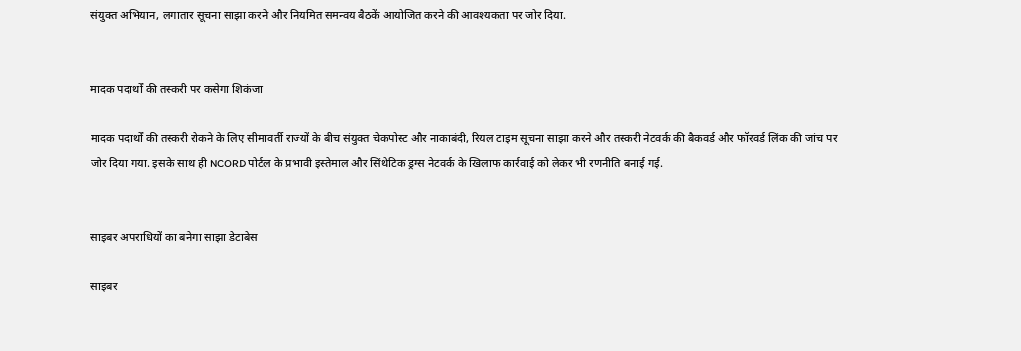संयुक्त अभियान, लगातार सूचना साझा करने और नियमित समन्वय बैठकें आयोजित करने की आवश्यकता पर जोर दिया.


मादक पदार्थों की तस्करी पर कसेगा शिकंजा

मादक पदार्थों की तस्करी रोकने के लिए सीमावर्ती राज्यों के बीच संयुक्त चेकपोस्ट और नाकाबंदी, रियल टाइम सूचना साझा करने और तस्करी नेटवर्क की बैकवर्ड और फॉरवर्ड लिंक की जांच पर जोर दिया गया. इसके साथ ही NCORD पोर्टल के प्रभावी इस्तेमाल और सिंथेटिक ड्रग्स नेटवर्क के खिलाफ कार्रवाई को लेकर भी रणनीति बनाई गई.


साइबर अपराधियों का बनेगा साझा डेटाबेस

साइबर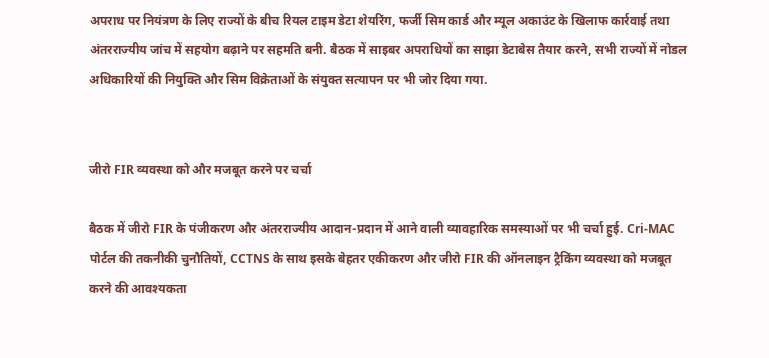अपराध पर नियंत्रण के लिए राज्यों के बीच रियल टाइम डेटा शेयरिंग, फर्जी सिम कार्ड और म्यूल अकाउंट के खिलाफ कार्रवाई तथा अंतरराज्यीय जांच में सहयोग बढ़ाने पर सहमति बनी. बैठक में साइबर अपराधियों का साझा डेटाबेस तैयार करने, सभी राज्यों में नोडल अधिकारियों की नियुक्ति और सिम विक्रेताओं के संयुक्त सत्यापन पर भी जोर दिया गया.


जीरो FIR व्यवस्था को और मजबूत करने पर चर्चा

बैठक में जीरो FIR के पंजीकरण और अंतरराज्यीय आदान-प्रदान में आने वाली व्यावहारिक समस्याओं पर भी चर्चा हुई. Cri-MAC पोर्टल की तकनीकी चुनौतियों, CCTNS के साथ इसके बेहतर एकीकरण और जीरो FIR की ऑनलाइन ट्रैकिंग व्यवस्था को मजबूत करने की आवश्यकता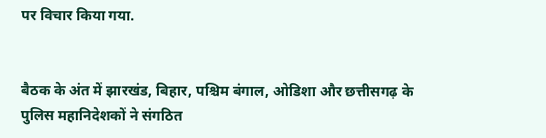पर विचार किया गया.


बैठक के अंत में झारखंड, बिहार, पश्चिम बंगाल, ओडिशा और छत्तीसगढ़ के पुलिस महानिदेशकों ने संगठित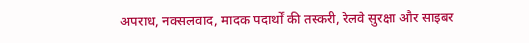अपराध, नक्सलवाद, मादक पदार्थों की तस्करी, रेलवे सुरक्षा और साइबर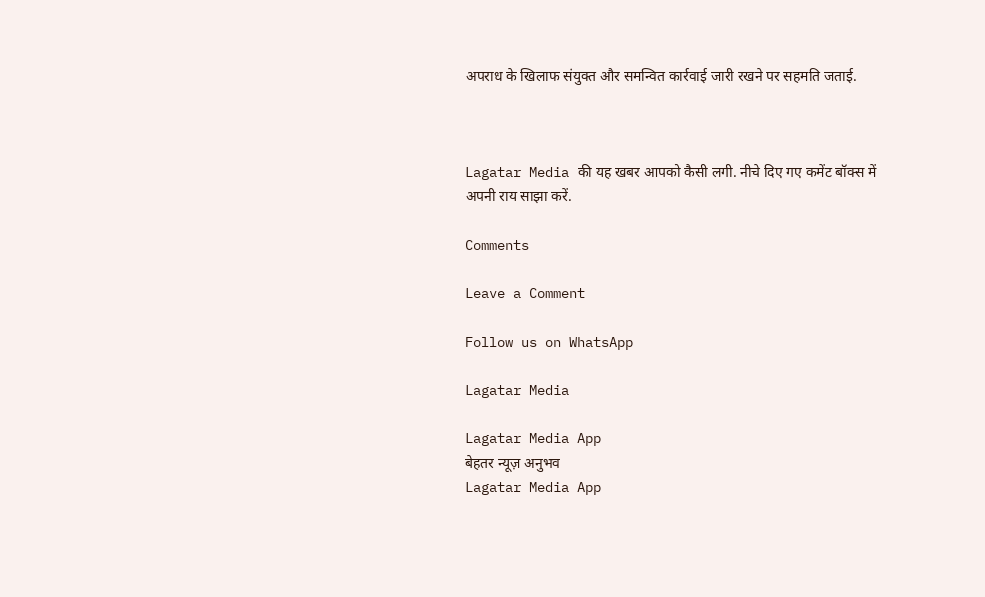अपराध के खिलाफ संयुक्त और समन्वित कार्रवाई जारी रखने पर सहमति जताई.



Lagatar Media की यह खबर आपको कैसी लगी. नीचे दिए गए कमेंट बॉक्स में अपनी राय साझा करें.

Comments

Leave a Comment

Follow us on WhatsApp

Lagatar Media

Lagatar Media App
बेहतर न्यूज़ अनुभव
Lagatar Media App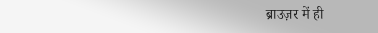ब्राउज़र में ही